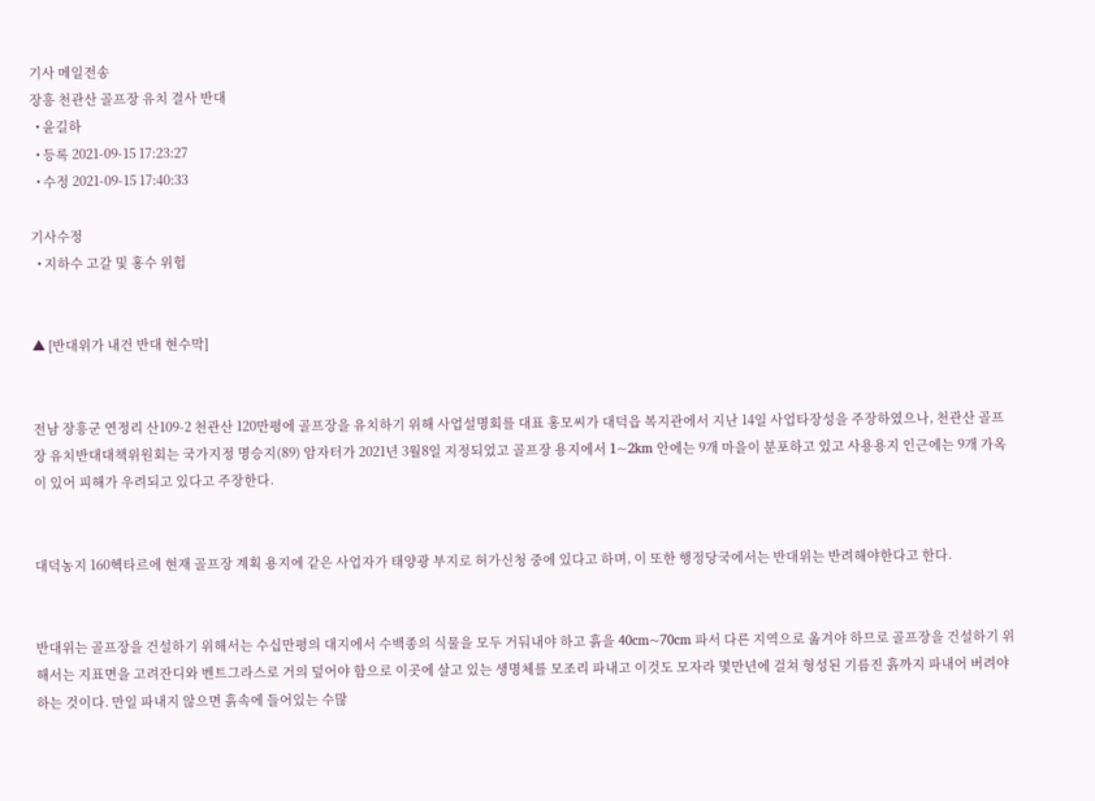기사 메일전송
장흥 천관산 골프장 유치 결사 반대
  • 윤길하
  • 등록 2021-09-15 17:23:27
  • 수정 2021-09-15 17:40:33

기사수정
  • 지하수 고갈 및 홍수 위험


▲ [반대위가 내건 반대 현수막]


전남 장흥군 연정리 산109-2 천관산 120만평에 골프장을 유치하기 위해 사업설명회를 대표 홍모씨가 대덕읍 복지관에서 지난 14일 사업타장성을 주장하였으나, 천관산 골프장 유치반대대책위원회는 국가지정 명승지(89) 암자터가 2021년 3월8일 지정되었고 골프장 용지에서 1~2km 안에는 9개 마을이 분포하고 있고 사용용지 인근에는 9개 가옥이 있어 피해가 우려되고 있다고 주장한다.


대덕농지 160헥타르에 현재 골프장 계획 용지에 같은 사업자가 태양광 부지로 허가신청 중에 있다고 하며, 이 또한 행정당국에서는 반대위는 반려해야한다고 한다.


반대위는 골프장을 건설하기 위해서는 수십만평의 대지에서 수백종의 식물을 모두 거둬내야 하고 흙을 40cm~70cm 파서 다른 지역으로 옮겨야 하므로 골프장을 건설하기 위해서는 지표면을 고려잔디와 벤트그라스로 거의 덮어야 함으로 이곳에 살고 있는 생명체를 모조리 파내고 이것도 모자라 몇만년에 걸쳐 형성된 기름진 흙까지 파내어 버려야 하는 것이다. 만일 파내지 않으면 흙속에 들어있는 수많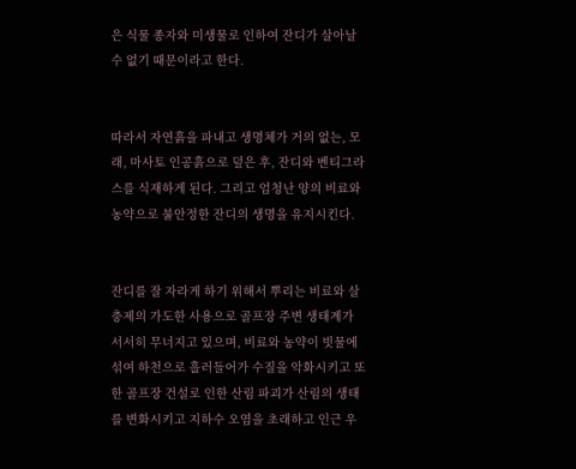은 식물 종자와 미생물로 인하여 잔디가 살아날 수 없기 때문이라고 한다.


따라서 자연흙을 파내고 생명체가 거의 없는, 모래, 마사토 인공흙으로 덮은 후, 잔디와 벤티그라스를 식재하게 된다. 그리고 엄청난 양의 비료와 농약으로 불안정한 잔디의 생명을 유지시킨다.


잔디를 잘 자라게 하기 위해서 뿌리는 비료와 살충제의 가도한 사용으로 골프장 주변 생태계가 서서히 무너지고 있으며, 비료와 농약이 빗물에 섞여 하천으로 흘러들어가 수질을 악화시키고 또한 골프장 건설로 인한 산림 파괴가 산림의 생태를 변화시키고 지하수 오염을 초래하고 인근 우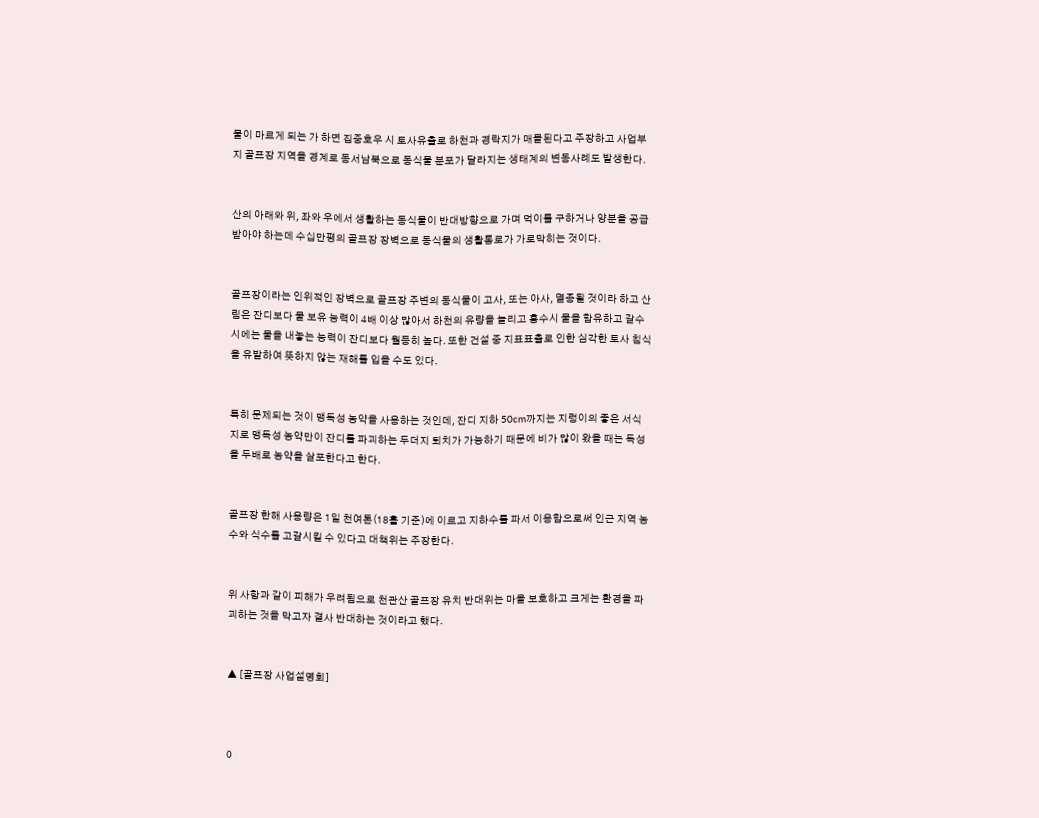물이 마르게 되는 가 하면 집중호우 시 토사유출로 하천과 경락지가 매몰된다고 주장하고 사업부지 골프장 지역을 경계로 동서남북으로 동식물 분포가 달라지는 생태계의 변동사례도 발생한다.


산의 아래와 위, 좌와 우에서 생활하는 동식물이 반대방향으로 가며 먹이를 구하거나 양분을 공급받아야 하는데 수십만평의 골프장 장벽으로 동식물의 생활통로가 가로막히는 것이다.


골프장이라는 인위적인 장벽으로 골프장 주변의 동식물이 고사, 또는 아사, 멸종될 것이라 하고 산림은 잔디보다 물 보유 능력이 4배 이상 많아서 하천의 유량을 늘리고 홍수시 물을 함유하고 갈수시에는 물을 내놓는 능력이 잔디보다 월등히 높다. 또한 건설 중 지표표출로 인한 심각한 토사 침식을 유발하여 뜻하지 않는 재해를 입을 수도 있다.


특히 문제되는 것이 맹독성 농약을 사용하는 것인데, 잔디 지하 50cm까지는 지렁이의 좋은 서식지로 맹독성 농약만이 잔디를 파괴하는 두더지 퇴치가 가능하기 때문에 비가 많이 왔을 때는 독성을 두배로 농약을 살포한다고 한다.


골프장 한해 사용량은 1일 천여톤(18홀 기준)에 이르고 지하수를 파서 이용함으로써 인근 지역 농수와 식수를 고갈시킬 수 있다고 대책위는 주장한다.


위 사항과 같이 피해가 우려됨으로 천관산 골프장 유치 반대위는 마을 보호하고 크게는 환경을 파괴하는 것을 막고자 결사 반대하는 것이라고 했다.


▲ [골프장 사업설명회]



0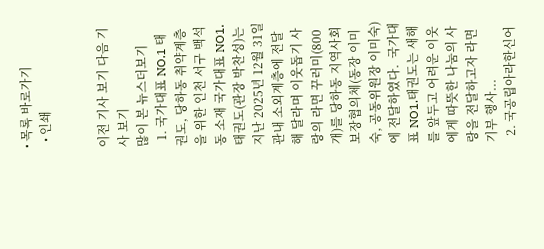• 목록 바로가기
  • 인쇄


이전 기사 보기 다음 기사 보기
많이 본 뉴스더보기
  1. 국가대표 NO.1 태권도, 당하동 취약계층을 위한 인천 서구 백석동 소재 국가대표 NO1.태권도(관장 박찬성)는 지난 2025년 12월 31일 관내 소외계층에 전달해 달라며 이웃돕기 사랑의 라면 꾸러미(800개)를 당하동 지역사회보장협의체(동장 이미숙, 공동위원장 이미숙)에 전달하였다.  국가대표 NO1.태권도는 새해를 앞두고 어려운 이웃에게 따뜻한 나눔의 사랑을 전달하고자 라면 기부 행사...
  2. 국공립아라한신어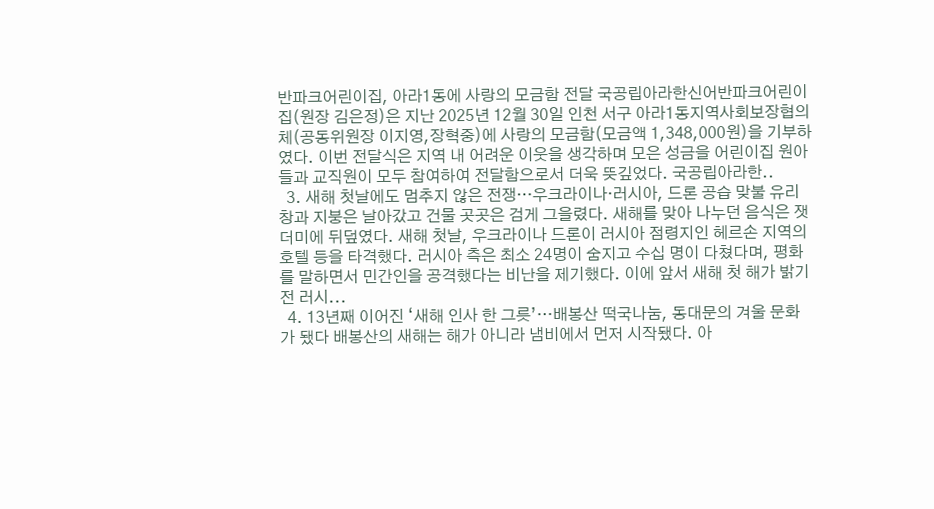반파크어린이집, 아라1동에 사랑의 모금함 전달 국공립아라한신어반파크어린이집(원장 김은정)은 지난 2025년 12월 30일 인천 서구 아라1동지역사회보장협의체(공동위원장 이지영,장혁중)에 사랑의 모금함(모금액 1,348,000원)을 기부하였다. 이번 전달식은 지역 내 어려운 이웃을 생각하며 모은 성금을 어린이집 원아들과 교직원이 모두 참여하여 전달함으로서 더욱 뜻깊었다. 국공립아라한..
  3. 새해 첫날에도 멈추지 않은 전쟁…우크라이나·러시아, 드론 공습 맞불 유리창과 지붕은 날아갔고 건물 곳곳은 검게 그을렸다. 새해를 맞아 나누던 음식은 잿더미에 뒤덮였다. 새해 첫날, 우크라이나 드론이 러시아 점령지인 헤르손 지역의 호텔 등을 타격했다. 러시아 측은 최소 24명이 숨지고 수십 명이 다쳤다며, 평화를 말하면서 민간인을 공격했다는 비난을 제기했다. 이에 앞서 새해 첫 해가 밝기 전 러시...
  4. 13년째 이어진 ‘새해 인사 한 그릇’…배봉산 떡국나눔, 동대문의 겨울 문화가 됐다 배봉산의 새해는 해가 아니라 냄비에서 먼저 시작됐다. 아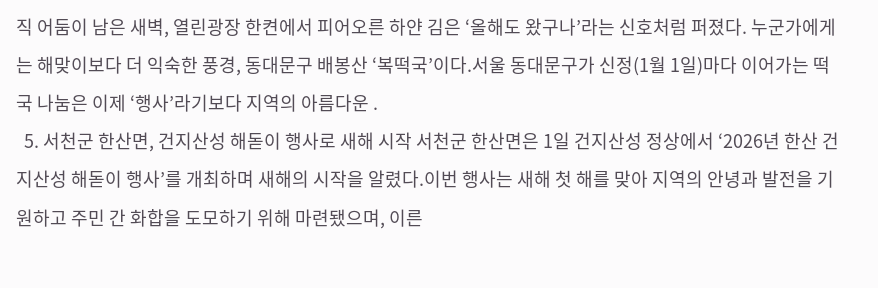직 어둠이 남은 새벽, 열린광장 한켠에서 피어오른 하얀 김은 ‘올해도 왔구나’라는 신호처럼 퍼졌다. 누군가에게는 해맞이보다 더 익숙한 풍경, 동대문구 배봉산 ‘복떡국’이다.서울 동대문구가 신정(1월 1일)마다 이어가는 떡국 나눔은 이제 ‘행사’라기보다 지역의 아름다운 .
  5. 서천군 한산면, 건지산성 해돋이 행사로 새해 시작 서천군 한산면은 1일 건지산성 정상에서 ‘2026년 한산 건지산성 해돋이 행사’를 개최하며 새해의 시작을 알렸다.이번 행사는 새해 첫 해를 맞아 지역의 안녕과 발전을 기원하고 주민 간 화합을 도모하기 위해 마련됐으며, 이른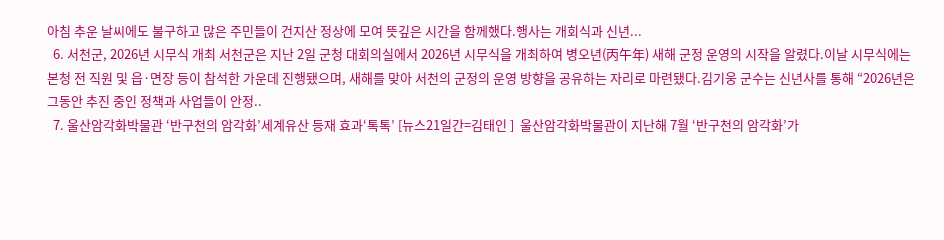아침 추운 날씨에도 불구하고 많은 주민들이 건지산 정상에 모여 뜻깊은 시간을 함께했다.행사는 개회식과 신년...
  6. 서천군, 2026년 시무식 개최 서천군은 지난 2일 군청 대회의실에서 2026년 시무식을 개최하여 병오년(丙午年) 새해 군정 운영의 시작을 알렸다.이날 시무식에는 본청 전 직원 및 읍·면장 등이 참석한 가운데 진행됐으며, 새해를 맞아 서천의 군정의 운영 방향을 공유하는 자리로 마련됐다.김기웅 군수는 신년사를 통해 “2026년은 그동안 추진 중인 정책과 사업들이 안정..
  7. 울산암각화박물관 ‘반구천의 암각화’세계유산 등재 효과‘톡톡’ [뉴스21일간=김태인 ]  울산암각화박물관이 지난해 7월 ‘반구천의 암각화’가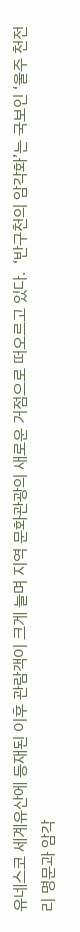유네스코 세계유산에 등재된 이후 관람객이 크게 늘며 지역 문화관광의 새로운 거점으로 떠오르고 있다.  ‘반구천의 암각화’는 국보인 ‘울주 천전리 명문과 암각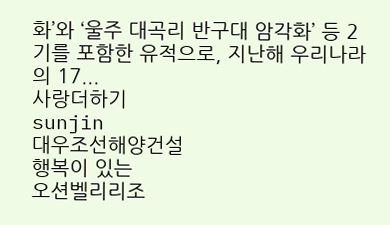화’와 ‘울주 대곡리 반구대 암각화’ 등 2기를 포함한 유적으로, 지난해 우리나라의 17...
사랑더하기
sunjin
대우조선해양건설
행복이 있는
오션벨리리조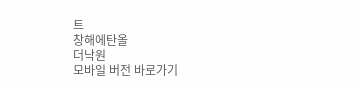트
창해에탄올
더낙원
모바일 버전 바로가기